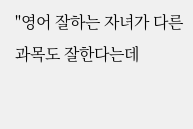"영어 잘하는 자녀가 다른 과목도 잘한다는데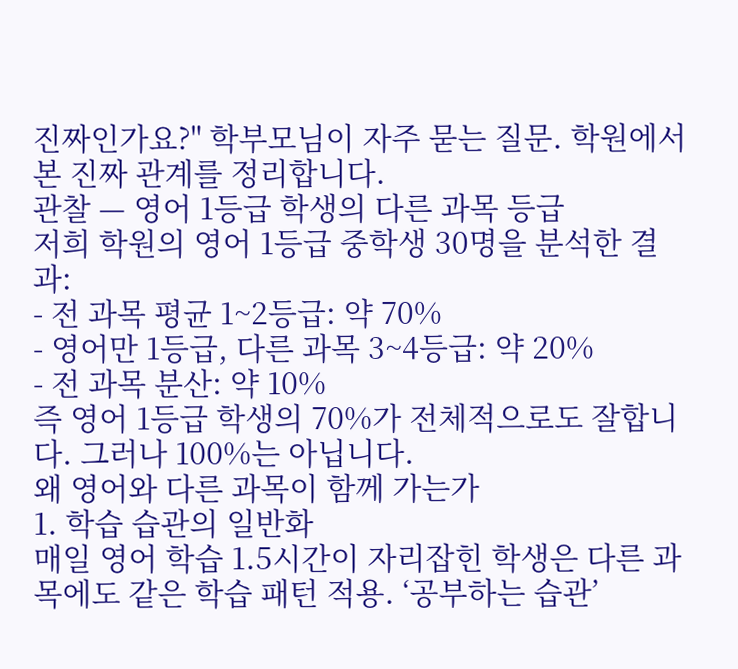진짜인가요?" 학부모님이 자주 묻는 질문. 학원에서 본 진짜 관계를 정리합니다.
관찰 — 영어 1등급 학생의 다른 과목 등급
저희 학원의 영어 1등급 중학생 30명을 분석한 결과:
- 전 과목 평균 1~2등급: 약 70%
- 영어만 1등급, 다른 과목 3~4등급: 약 20%
- 전 과목 분산: 약 10%
즉 영어 1등급 학생의 70%가 전체적으로도 잘합니다. 그러나 100%는 아닙니다.
왜 영어와 다른 과목이 함께 가는가
1. 학습 습관의 일반화
매일 영어 학습 1.5시간이 자리잡힌 학생은 다른 과목에도 같은 학습 패턴 적용. ‘공부하는 습관’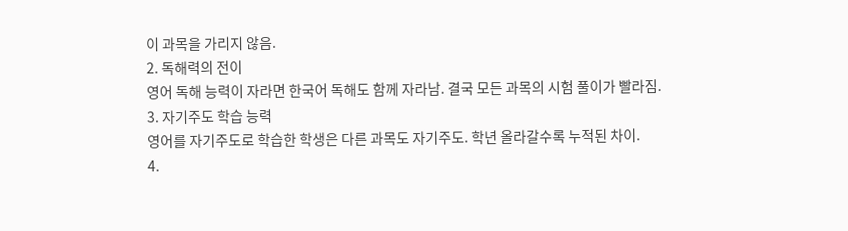이 과목을 가리지 않음.
2. 독해력의 전이
영어 독해 능력이 자라면 한국어 독해도 함께 자라남. 결국 모든 과목의 시험 풀이가 빨라짐.
3. 자기주도 학습 능력
영어를 자기주도로 학습한 학생은 다른 과목도 자기주도. 학년 올라갈수록 누적된 차이.
4.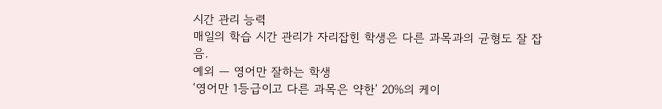시간 관리 능력
매일의 학습 시간 관리가 자리잡힌 학생은 다른 과목과의 균형도 잘 잡음.
예외 — 영어만 잘하는 학생
‘영어만 1등급이고 다른 과목은 약한’ 20%의 케이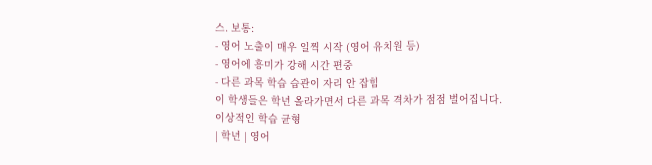스. 보통:
- 영어 노출이 매우 일찍 시작 (영어 유치원 등)
- 영어에 흥미가 강해 시간 편중
- 다른 과목 학습 습관이 자리 안 잡힘
이 학생들은 학년 올라가면서 다른 과목 격차가 점점 벌어집니다.
이상적인 학습 균형
| 학년 | 영어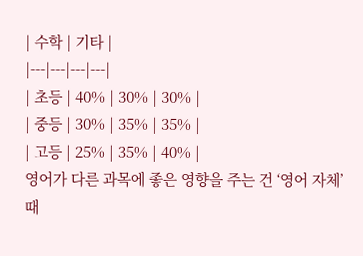| 수학 | 기타 |
|---|---|---|---|
| 초등 | 40% | 30% | 30% |
| 중등 | 30% | 35% | 35% |
| 고등 | 25% | 35% | 40% |
영어가 다른 과목에 좋은 영향을 주는 건 ‘영어 자체’ 때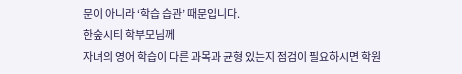문이 아니라 ‘학습 습관’ 때문입니다.
한숲시티 학부모님께
자녀의 영어 학습이 다른 과목과 균형 있는지 점검이 필요하시면 학원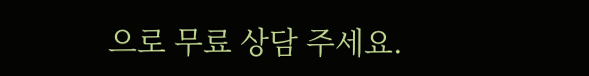으로 무료 상담 주세요.